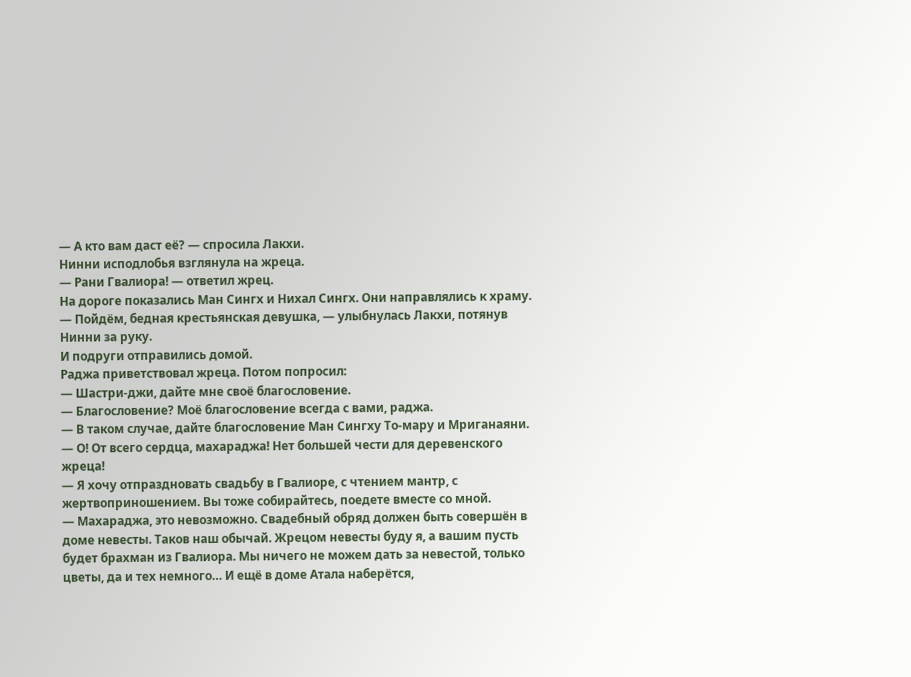— А кто вам даст её? — спросила Лакхи.
Нинни исподлобья взглянула на жреца.
— Рани Гвалиора! — ответил жрец.
На дороге показались Ман Сингх и Нихал Сингх. Они направлялись к храму.
— Пойдём, бедная крестьянская девушка, — улыбнулась Лакхи, потянув Нинни за руку.
И подруги отправились домой.
Раджа приветствовал жреца. Потом попросил:
— Шастри-джи, дайте мне своё благословение.
— Благословение? Моё благословение всегда с вами, раджа.
— В таком случае, дайте благословение Ман Сингху То-мару и Мриганаяни.
— О! От всего сердца, махараджа! Нет большей чести для деревенского жреца!
— Я хочу отпраздновать свадьбу в Гвалиоре, с чтением мантр, с жертвоприношением. Вы тоже собирайтесь, поедете вместе со мной.
— Махараджа, это невозможно. Свадебный обряд должен быть совершён в доме невесты. Таков наш обычай. Жрецом невесты буду я, а вашим пусть будет брахман из Гвалиора. Мы ничего не можем дать за невестой, только цветы, да и тех немного… И ещё в доме Атала наберётся,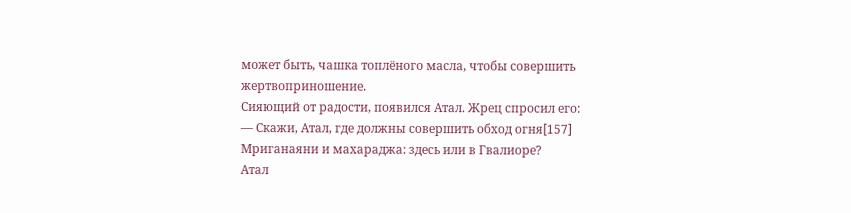может быть, чашка топлёного масла, чтобы совершить жертвоприношение.
Сияющий от радости, появился Атал. Жрец спросил его:
— Скажи, Атал, где должны совершить обход огня[157] Мриганаяни и махараджа: здесь или в Гвалиоре?
Атал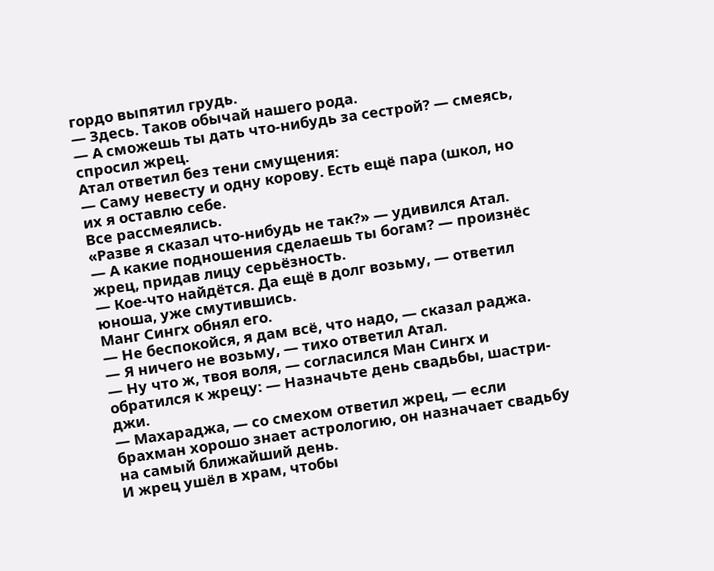гордо выпятил грудь.
— Здесь. Таков обычай нашего рода.
— А сможешь ты дать что-нибудь за сестрой? — смеясь, спросил жрец.
Атал ответил без тени смущения:
— Саму невесту и одну корову. Есть ещё пара (школ, но их я оставлю себе.
Все рассмеялись.
«Разве я сказал что-нибудь не так?» — удивился Атал.
— А какие подношения сделаешь ты богам? — произнёс жрец, придав лицу серьёзность.
— Кое-что найдётся. Да ещё в долг возьму, — ответил юноша, уже смутившись.
Манг Сингх обнял его.
— Не беспокойся, я дам всё, что надо, — сказал раджа.
— Я ничего не возьму, — тихо ответил Атал.
— Ну что ж, твоя воля, — согласился Ман Сингх и обратился к жрецу: — Назначьте день свадьбы, шастри-джи.
— Махараджа, — со смехом ответил жрец, — если брахман хорошо знает астрологию, он назначает свадьбу на самый ближайший день.
И жрец ушёл в храм, чтобы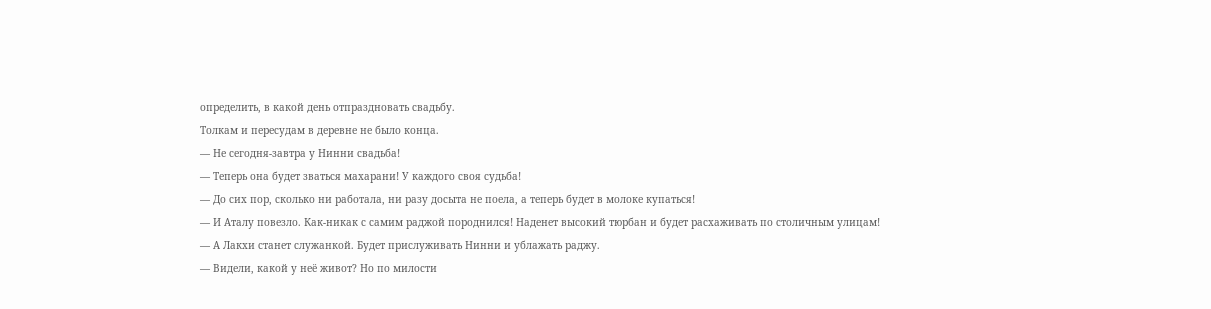определить, в какой день отпраздновать свадьбу.
Толкам и пересудам в деревне не было конца.
— Не сегодня-завтра у Нинни свадьба!
— Теперь она будет зваться махарани! У каждого своя судьба!
— До сих пор, сколько ни работала, ни разу досыта не поела, а теперь будет в молоке купаться!
— И Аталу повезло. Как-никак с самим раджой породнился! Наденет высокий тюрбан и будет расхаживать по столичным улицам!
— А Лакхи станет служанкой. Будет прислуживать Нинни и ублажать раджу.
— Видели, какой у неё живот? Но по милости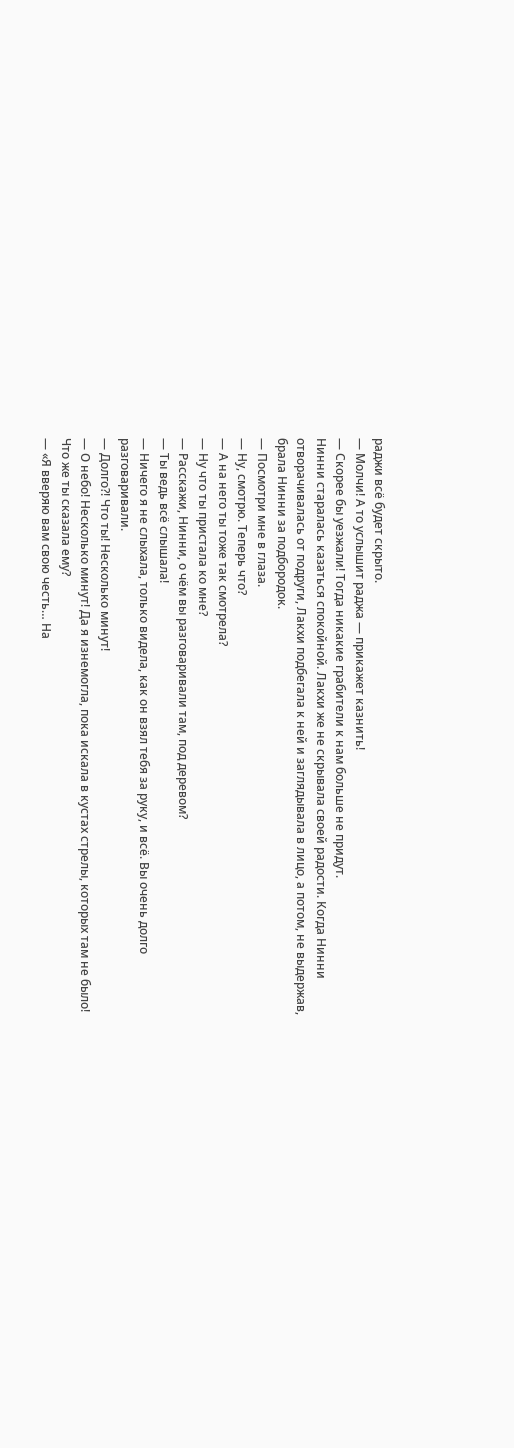раджи всё будет скрыто.
— Молчи! А то услышит раджа — прикажет казнить!
— Скорее бы уезжали! Тогда никакие грабители к нам больше не придут.
Нинни старалась казаться спокойной. Лакхи же не скрывала своей радости. Когда Нинни отворачивалась от подруги, Лакхи подбегала к ней и заглядывала в лицо, а потом, не выдержав, брала Нинни за подбородок.
— Посмотри мне в глаза.
— Ну, смотрю. Теперь что?
— А на него ты тоже так смотрела?
— Ну что ты пристала ко мне?
— Расскажи, Нинни, о чём вы разговаривали там, под деревом?
— Ты ведь всё слышала!
— Ничего я не слыхала, только видела, как он взял тебя за руку, и всё. Вы очень долго разговаривали.
— Долго?! Что ты! Несколько минут!
— О небо! Несколько минут! Да я изнемогла, пока искала в кустах стрелы, которых там не было! Что же ты сказала ему?
— «Я вверяю вам свою честь… На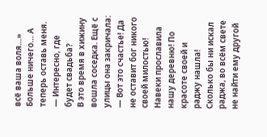всё ваша воля…» Больше ничего… А теперь оставь меня.
— Интересно, где будет свадьба?
В это время в хижину вошла соседка. Ещё с улицы она закричала:
— Вот это счастье! Да не оставит бог никого своей милостью! Навеки прославила нашу деревню! По красоте своей и раджу нашла! Сколько бы ни искал раджа, во всём свете не найти ему другой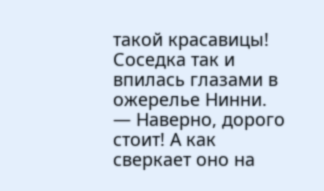такой красавицы!
Соседка так и впилась глазами в ожерелье Нинни.
— Наверно, дорого стоит! А как сверкает оно на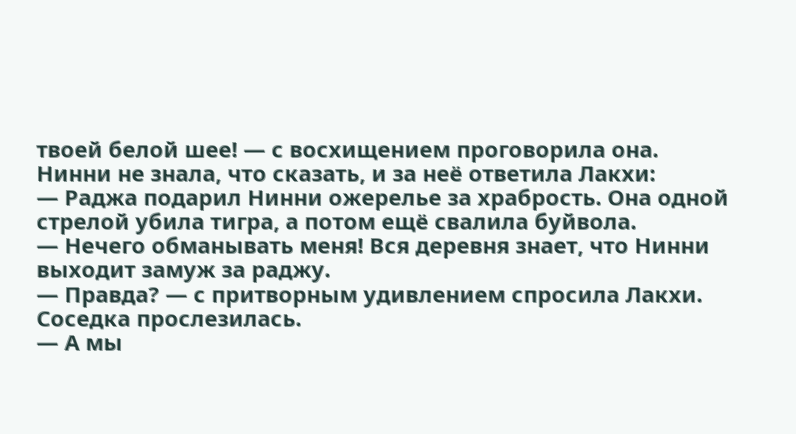твоей белой шее! — с восхищением проговорила она.
Нинни не знала, что сказать, и за неё ответила Лакхи:
— Раджа подарил Нинни ожерелье за храбрость. Она одной стрелой убила тигра, а потом ещё свалила буйвола.
— Нечего обманывать меня! Вся деревня знает, что Нинни выходит замуж за раджу.
— Правда? — с притворным удивлением спросила Лакхи.
Соседка прослезилась.
— А мы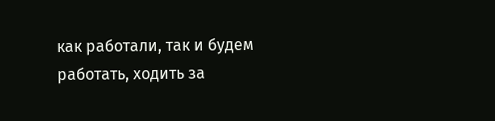как работали, так и будем работать, ходить за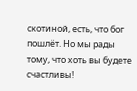скотиной, есть, что бог пошлёт. Но мы рады тому, что хоть вы будете счастливы!